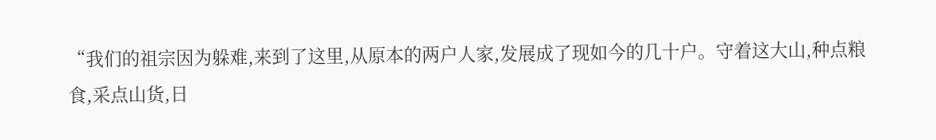“我们的祖宗因为躲难,来到了这里,从原本的两户人家,发展成了现如今的几十户。守着这大山,种点粮食,采点山货,日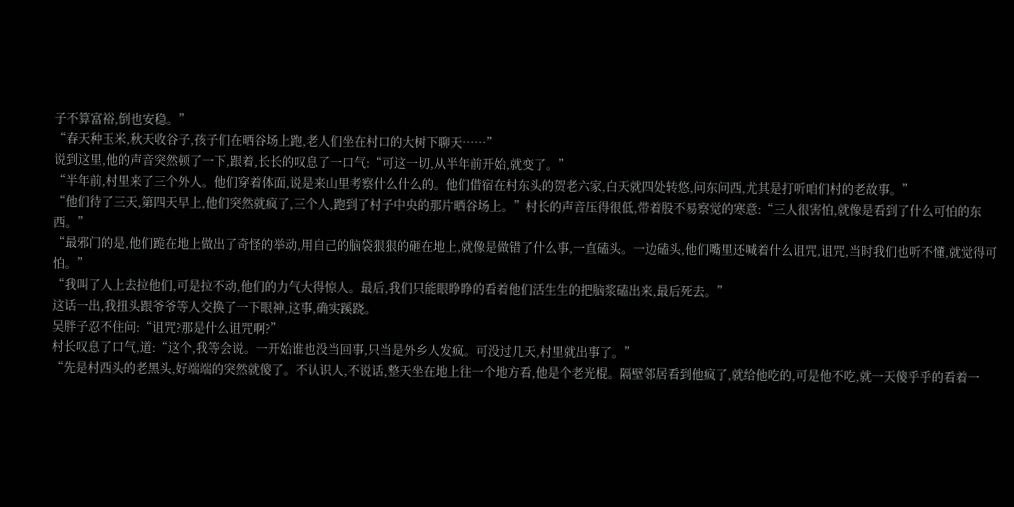子不算富裕,倒也安稳。”
“春天种玉米,秋天收谷子,孩子们在晒谷场上跑,老人们坐在村口的大树下聊天……”
说到这里,他的声音突然顿了一下,跟着,长长的叹息了一口气:“可这一切,从半年前开始,就变了。”
“半年前,村里来了三个外人。他们穿着体面,说是来山里考察什么什么的。他们借宿在村东头的贺老六家,白天就四处转悠,问东问西,尤其是打听咱们村的老故事。”
“他们待了三天,第四天早上,他们突然就疯了,三个人,跑到了村子中央的那片晒谷场上。”村长的声音压得很低,带着股不易察觉的寒意:“三人很害怕,就像是看到了什么可怕的东西。”
“最邪门的是,他们跪在地上做出了奇怪的举动,用自己的脑袋狠狠的砸在地上,就像是做错了什么事,一直磕头。一边磕头,他们嘴里还喊着什么诅咒,诅咒,当时我们也听不懂,就觉得可怕。”
“我叫了人上去拉他们,可是拉不动,他们的力气大得惊人。最后,我们只能眼睁睁的看着他们活生生的把脑浆磕出来,最后死去。”
这话一出,我扭头跟爷爷等人交换了一下眼神,这事,确实蹊跷。
吴胖子忍不住问:“诅咒?那是什么诅咒啊?”
村长叹息了口气,道:“这个,我等会说。一开始谁也没当回事,只当是外乡人发疯。可没过几天,村里就出事了。”
“先是村西头的老黑头,好端端的突然就傻了。不认识人,不说话,整天坐在地上往一个地方看,他是个老光棍。隔壁邻居看到他疯了,就给他吃的,可是他不吃,就一天傻乎乎的看着一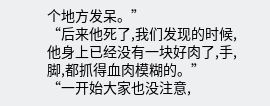个地方发呆。”
“后来他死了,我们发现的时候,他身上已经没有一块好肉了,手,脚,都抓得血肉模糊的。”
“一开始大家也没注意,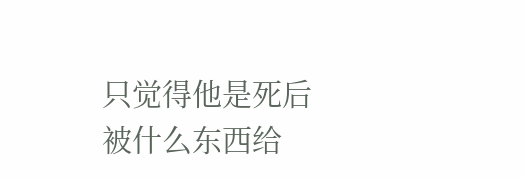只觉得他是死后被什么东西给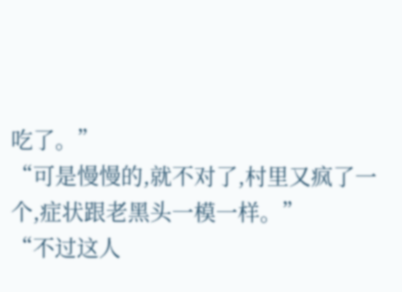吃了。”
“可是慢慢的,就不对了,村里又疯了一个,症状跟老黑头一模一样。”
“不过这人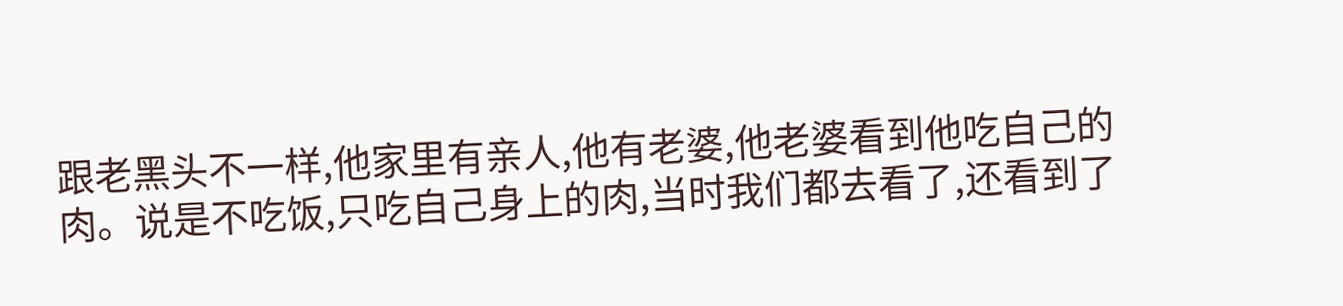跟老黑头不一样,他家里有亲人,他有老婆,他老婆看到他吃自己的肉。说是不吃饭,只吃自己身上的肉,当时我们都去看了,还看到了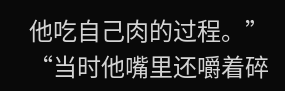他吃自己肉的过程。”
“当时他嘴里还嚼着碎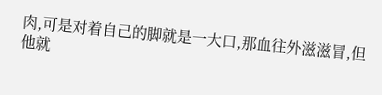肉,可是对着自己的脚就是一大口,那血往外滋滋冒,但他就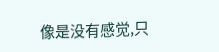像是没有感觉,只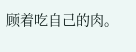顾着吃自己的肉。